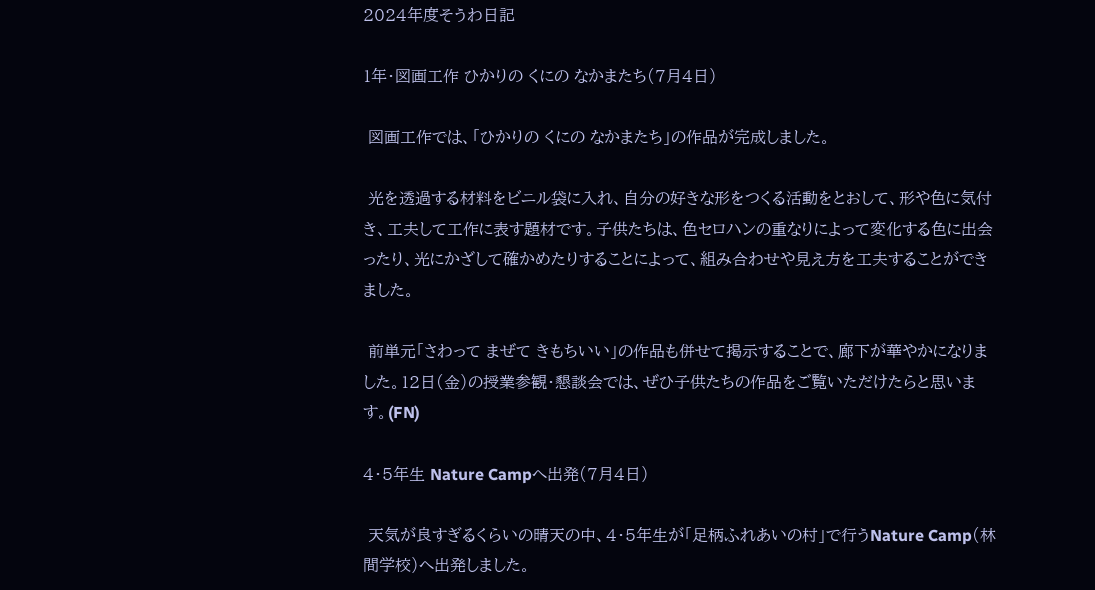2024年度そうわ日記

1年・図画工作 ひかりの くにの なかまたち(7月4日)

 図画工作では、「ひかりの くにの なかまたち」の作品が完成しました。

 光を透過する材料をビニル袋に入れ、自分の好きな形をつくる活動をとおして、形や色に気付き、工夫して工作に表す題材です。子供たちは、色セロハンの重なりによって変化する色に出会ったり、光にかざして確かめたりすることによって、組み合わせや見え方を工夫することができました。

 前単元「さわって まぜて きもちいい」の作品も併せて掲示することで、廊下が華やかになりました。12日(金)の授業参観・懇談会では、ぜひ子供たちの作品をご覧いただけたらと思います。(FN)

4・5年生 Nature Campへ出発(7月4日)

 天気が良すぎるくらいの晴天の中、4・5年生が「足柄ふれあいの村」で行うNature Camp(林間学校)へ出発しました。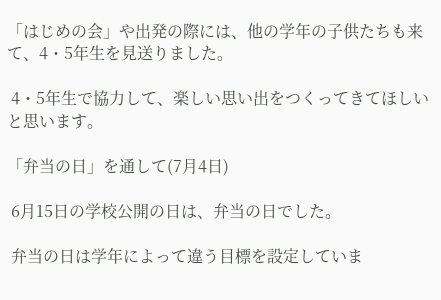「はじめの会」や出発の際には、他の学年の子供たちも来て、4・5年生を見送りました。

 4・5年生で協力して、楽しい思い出をつくってきてほしいと思います。

「弁当の日」を通して(7月4日)

 6月15日の学校公開の日は、弁当の日でした。

 弁当の日は学年によって違う目標を設定していま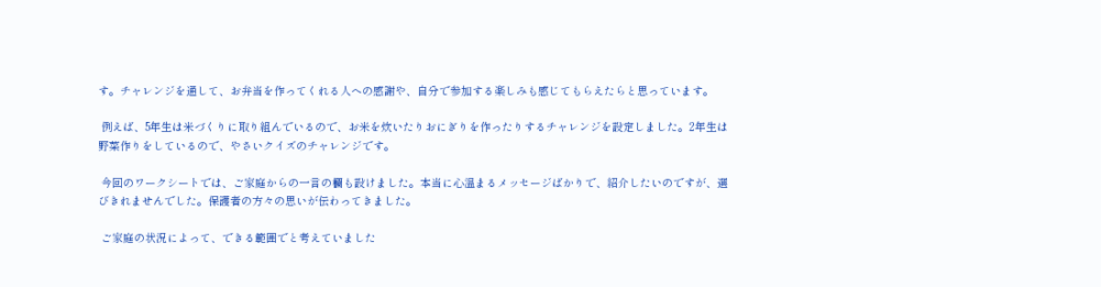す。チャレンジを通して、お弁当を作ってくれる人への感謝や、自分で参加する楽しみも感じてもらえたらと思っています。

 例えば、5年生は米づくりに取り組んでいるので、お米を炊いたりおにぎりを作ったりするチャレンジを設定しました。2年生は野菜作りをしているので、やさいクイズのチャレンジです。

 今回のワークシートでは、ご家庭からの一言の欄も設けました。本当に心温まるメッセージばかりで、紹介したいのですが、選びきれませんでした。保護者の方々の思いが伝わってきました。

 ご家庭の状況によって、できる範囲でと考えていました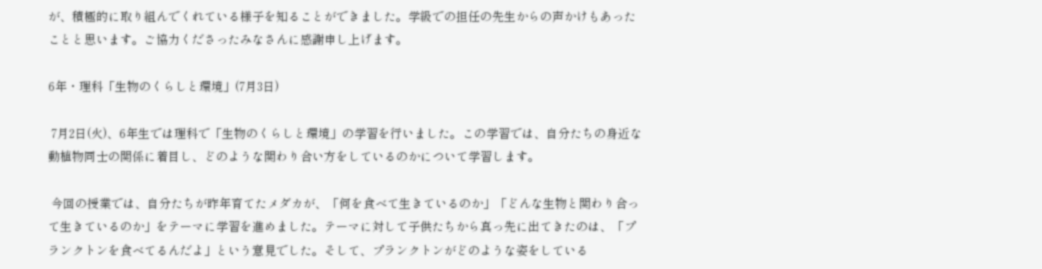が、積極的に取り組んでくれている様子を知ることができました。学級での担任の先生からの声かけもあったことと思います。ご協力くださったみなさんに感謝申し上げます。

6年・理科「生物のくらしと環境」(7月3日)

 7月2日(火)、6年生では理科で「生物のくらしと環境」の学習を行いました。この学習では、自分たちの身近な動植物同士の関係に着目し、どのような関わり合い方をしているのかについて学習します。

 今回の授業では、自分たちが昨年育てたメダカが、「何を食べて生きているのか」「どんな生物と関わり合って生きているのか」をテーマに学習を進めました。テーマに対して子供たちから真っ先に出てきたのは、「プランクトンを食べてるんだよ」という意見でした。そして、プランクトンがどのような姿をしている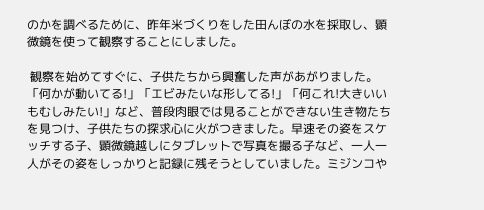のかを調べるために、昨年米づくりをした田んぼの水を採取し、顕微鏡を使って観察することにしました。

 観察を始めてすぐに、子供たちから興奮した声があがりました。「何かが動いてる!」「エビみたいな形してる!」「何これ!大きいいもむしみたい!」など、普段肉眼では見ることができない生き物たちを見つけ、子供たちの探求心に火がつきました。早速その姿をスケッチする子、顕微鏡越しにタブレットで写真を撮る子など、一人一人がその姿をしっかりと記録に残そうとしていました。ミジンコや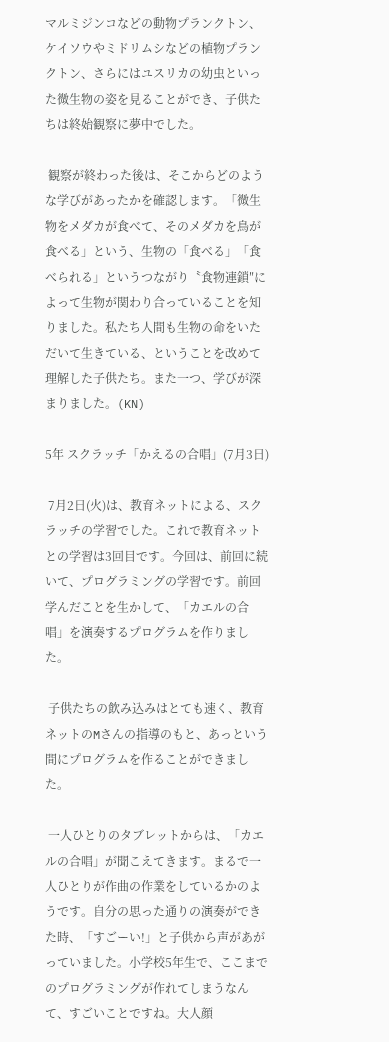マルミジンコなどの動物プランクトン、ケイソウやミドリムシなどの植物プランクトン、さらにはユスリカの幼虫といった微生物の姿を見ることができ、子供たちは終始観察に夢中でした。

 観察が終わった後は、そこからどのような学びがあったかを確認します。「微生物をメダカが食べて、そのメダカを鳥が食べる」という、生物の「食べる」「食べられる」というつながり〝食物連鎖″によって生物が関わり合っていることを知りました。私たち人間も生物の命をいただいて生きている、ということを改めて理解した子供たち。また一つ、学びが深まりました。(KN)

5年 スクラッチ「かえるの合唱」(7月3日)

 7月2日(火)は、教育ネットによる、スクラッチの学習でした。これで教育ネットとの学習は3回目です。今回は、前回に続いて、プログラミングの学習です。前回学んだことを生かして、「カエルの合唱」を演奏するプログラムを作りました。

 子供たちの飲み込みはとても速く、教育ネットのMさんの指導のもと、あっという間にプログラムを作ることができました。

 一人ひとりのタブレットからは、「カエルの合唱」が聞こえてきます。まるで一人ひとりが作曲の作業をしているかのようです。自分の思った通りの演奏ができた時、「すごーい!」と子供から声があがっていました。小学校5年生で、ここまでのプログラミングが作れてしまうなんて、すごいことですね。大人顔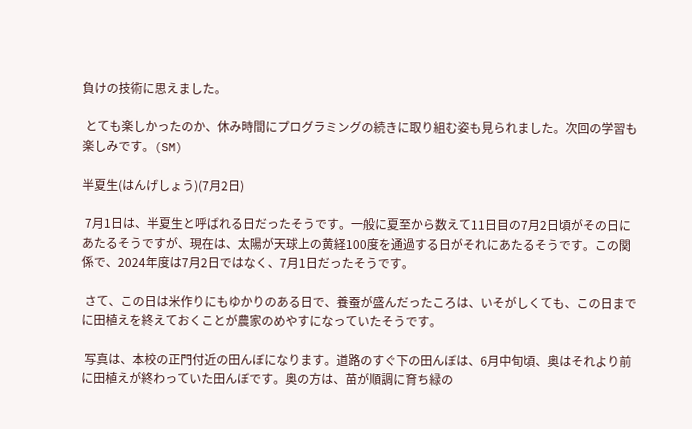負けの技術に思えました。

 とても楽しかったのか、休み時間にプログラミングの続きに取り組む姿も見られました。次回の学習も楽しみです。(SM)

半夏生(はんげしょう)(7月2日)

 7月1日は、半夏生と呼ばれる日だったそうです。一般に夏至から数えて11日目の7月2日頃がその日にあたるそうですが、現在は、太陽が天球上の黄経100度を通過する日がそれにあたるそうです。この関係で、2024年度は7月2日ではなく、7月1日だったそうです。

 さて、この日は米作りにもゆかりのある日で、養蚕が盛んだったころは、いそがしくても、この日までに田植えを終えておくことが農家のめやすになっていたそうです。

 写真は、本校の正門付近の田んぼになります。道路のすぐ下の田んぼは、6月中旬頃、奥はそれより前に田植えが終わっていた田んぼです。奥の方は、苗が順調に育ち緑の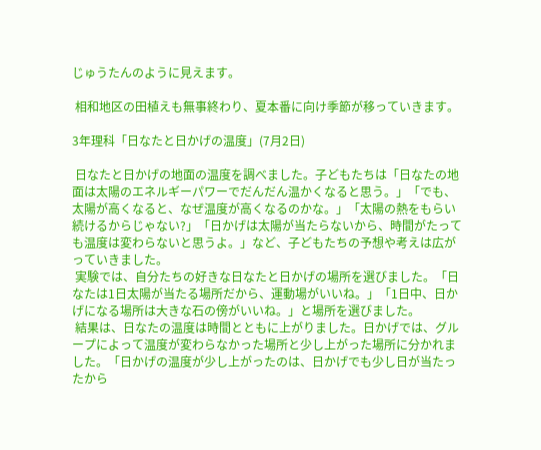じゅうたんのように見えます。

 相和地区の田植えも無事終わり、夏本番に向け季節が移っていきます。

3年理科「日なたと日かげの温度」(7月2日)

 日なたと日かげの地面の温度を調べました。子どもたちは「日なたの地面は太陽のエネルギーパワーでだんだん温かくなると思う。」「でも、太陽が高くなると、なぜ温度が高くなるのかな。」「太陽の熱をもらい続けるからじゃない?」「日かげは太陽が当たらないから、時間がたっても温度は変わらないと思うよ。」など、子どもたちの予想や考えは広がっていきました。
 実験では、自分たちの好きな日なたと日かげの場所を選びました。「日なたは1日太陽が当たる場所だから、運動場がいいね。」「1日中、日かげになる場所は大きな石の傍がいいね。」と場所を選びました。
 結果は、日なたの温度は時間とともに上がりました。日かげでは、グループによって温度が変わらなかった場所と少し上がった場所に分かれました。「日かげの温度が少し上がったのは、日かげでも少し日が当たったから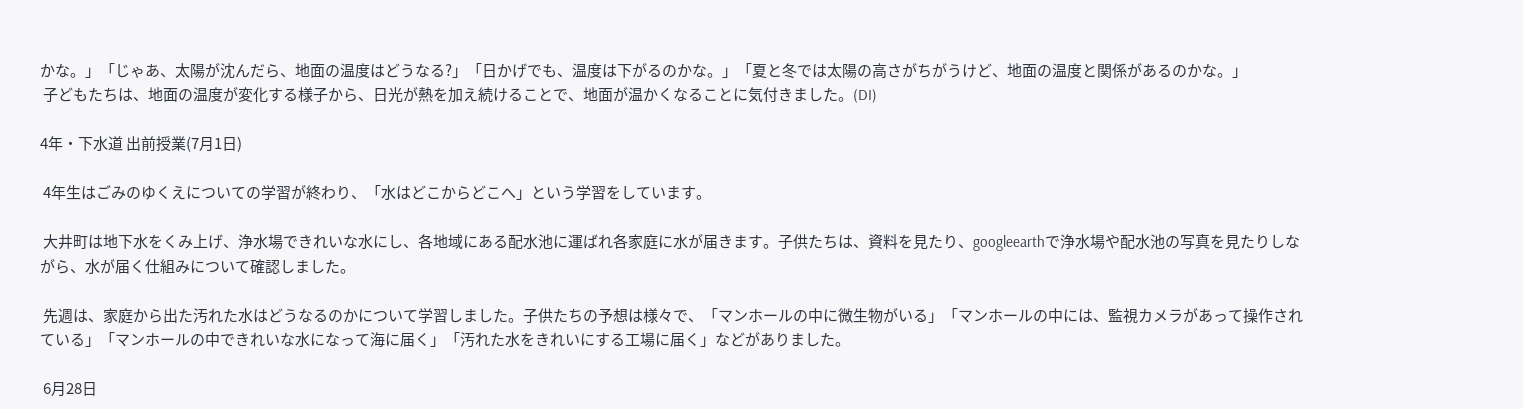かな。」「じゃあ、太陽が沈んだら、地面の温度はどうなる?」「日かげでも、温度は下がるのかな。」「夏と冬では太陽の高さがちがうけど、地面の温度と関係があるのかな。」
 子どもたちは、地面の温度が変化する様子から、日光が熱を加え続けることで、地面が温かくなることに気付きました。(DI)

4年・下水道 出前授業(7月1日)

 4年生はごみのゆくえについての学習が終わり、「水はどこからどこへ」という学習をしています。

 大井町は地下水をくみ上げ、浄水場できれいな水にし、各地域にある配水池に運ばれ各家庭に水が届きます。子供たちは、資料を見たり、googleearthで浄水場や配水池の写真を見たりしながら、水が届く仕組みについて確認しました。

 先週は、家庭から出た汚れた水はどうなるのかについて学習しました。子供たちの予想は様々で、「マンホールの中に微生物がいる」「マンホールの中には、監視カメラがあって操作されている」「マンホールの中できれいな水になって海に届く」「汚れた水をきれいにする工場に届く」などがありました。

 6月28日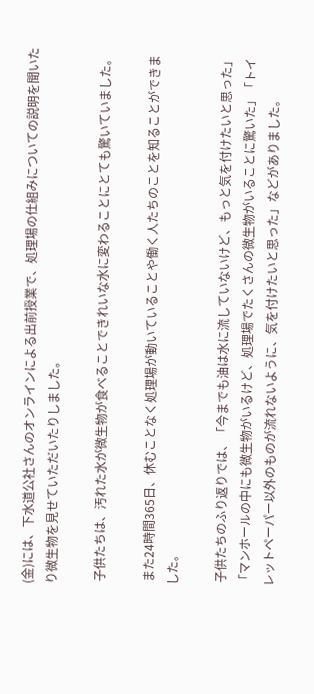(金)には、下水道公社さんのオンラインによる出前授業で、処理場の仕組みについての説明を聞いたり微生物を見せていただいたりしました。

 子供たちは、汚れた水が微生物が食べることできれいな水に変わることにとても驚いていました。

 また24時間365日、休むことなく処理場が動いていることや働く人たちのことを知ることができました。

 子供たちのふり返りでは、「今までも油は水に流していないけど、もっと気を付けたいと思った」「マンホールの中にも微生物がいるけど、処理場でたくさんの微生物がいることに驚いた」「トイレットペーパー以外のものが流れないように、気を付けたいと思った」などがありました。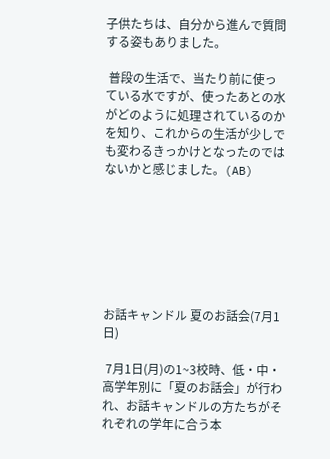子供たちは、自分から進んで質問する姿もありました。

 普段の生活で、当たり前に使っている水ですが、使ったあとの水がどのように処理されているのかを知り、これからの生活が少しでも変わるきっかけとなったのではないかと感じました。(AB)







お話キャンドル 夏のお話会(7月1日)

 7月1日(月)の1~3校時、低・中・高学年別に「夏のお話会」が行われ、お話キャンドルの方たちがそれぞれの学年に合う本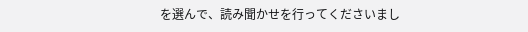を選んで、読み聞かせを行ってくださいまし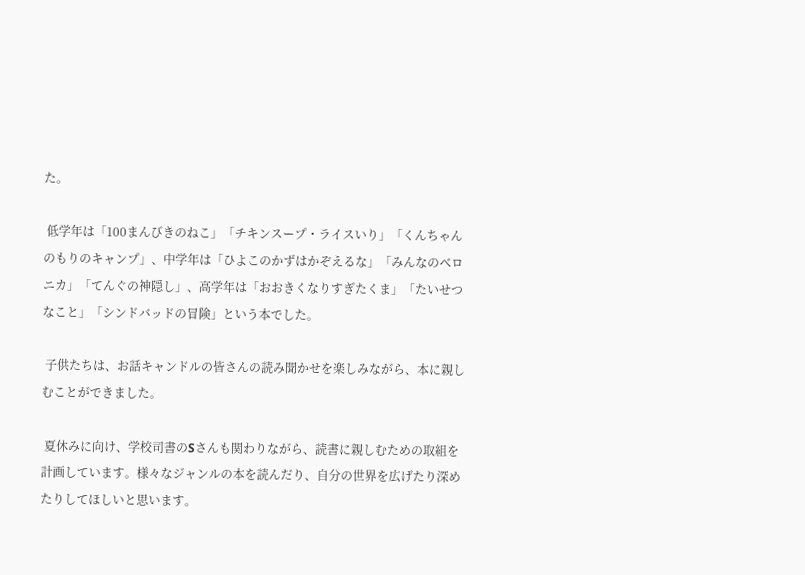た。

 低学年は「100まんびきのねこ」「チキンスープ・ライスいり」「くんちゃんのもりのキャンプ」、中学年は「ひよこのかずはかぞえるな」「みんなのベロニカ」「てんぐの神隠し」、高学年は「おおきくなりすぎたくま」「たいせつなこと」「シンドバッドの冒険」という本でした。

 子供たちは、お話キャンドルの皆さんの読み聞かせを楽しみながら、本に親しむことができました。

 夏休みに向け、学校司書のSさんも関わりながら、読書に親しむための取組を計画しています。様々なジャンルの本を読んだり、自分の世界を広げたり深めたりしてほしいと思います。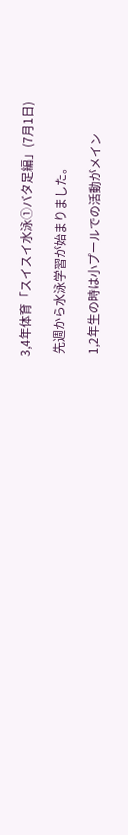3,4年体育「スイスイ水泳①バタ足編」(7月1日)

 先週から水泳学習が始まりました。

 1,2年生の時は小プールでの活動がメイン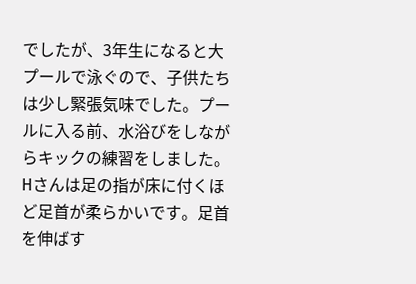でしたが、3年生になると大プールで泳ぐので、子供たちは少し緊張気味でした。プールに入る前、水浴びをしながらキックの練習をしました。Hさんは足の指が床に付くほど足首が柔らかいです。足首を伸ばす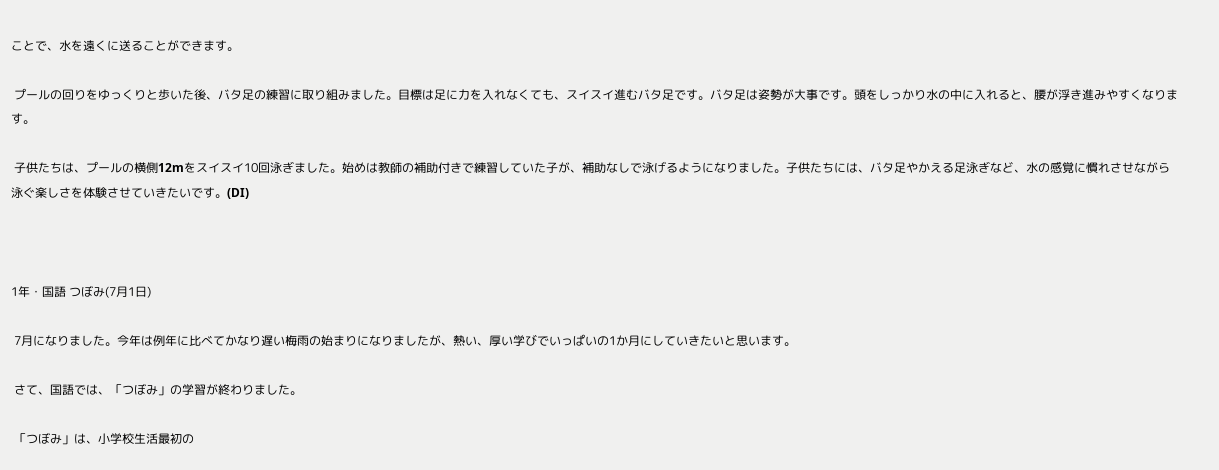ことで、水を遠くに送ることができます。

 プールの回りをゆっくりと歩いた後、バタ足の練習に取り組みました。目標は足に力を入れなくても、スイスイ進むバタ足です。バタ足は姿勢が大事です。頭をしっかり水の中に入れると、腰が浮き進みやすくなります。

 子供たちは、プールの横側12mをスイスイ10回泳ぎました。始めは教師の補助付きで練習していた子が、補助なしで泳げるようになりました。子供たちには、バタ足やかえる足泳ぎなど、水の感覚に慣れさせながら泳ぐ楽しさを体験させていきたいです。(DI)



1年・国語 つぼみ(7月1日)

 7月になりました。今年は例年に比べてかなり遅い梅雨の始まりになりましたが、熱い、厚い学びでいっぱいの1か月にしていきたいと思います。

 さて、国語では、「つぼみ」の学習が終わりました。

 「つぼみ」は、小学校生活最初の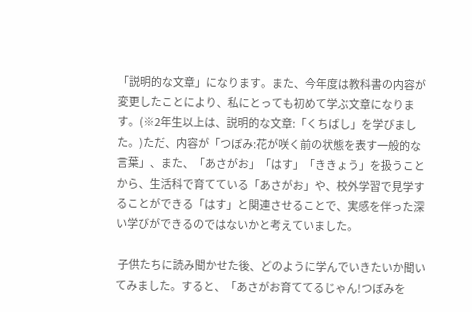「説明的な文章」になります。また、今年度は教科書の内容が変更したことにより、私にとっても初めて学ぶ文章になります。(※2年生以上は、説明的な文章:「くちばし」を学びました。)ただ、内容が「つぼみ:花が咲く前の状態を表す一般的な言葉」、また、「あさがお」「はす」「ききょう」を扱うことから、生活科で育てている「あさがお」や、校外学習で見学することができる「はす」と関連させることで、実感を伴った深い学びができるのではないかと考えていました。

 子供たちに読み聞かせた後、どのように学んでいきたいか聞いてみました。すると、「あさがお育ててるじゃん!つぼみを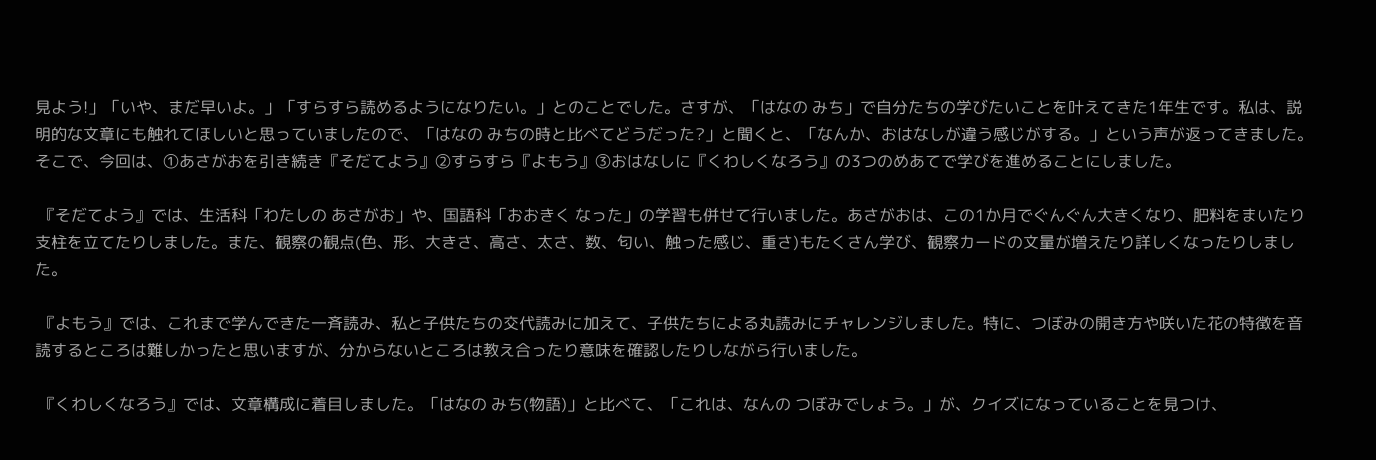見よう!」「いや、まだ早いよ。」「すらすら読めるようになりたい。」とのことでした。さすが、「はなの みち」で自分たちの学びたいことを叶えてきた1年生です。私は、説明的な文章にも触れてほしいと思っていましたので、「はなの みちの時と比べてどうだった?」と聞くと、「なんか、おはなしが違う感じがする。」という声が返ってきました。そこで、今回は、①あさがおを引き続き『そだてよう』②すらすら『よもう』③おはなしに『くわしくなろう』の3つのめあてで学びを進めることにしました。

 『そだてよう』では、生活科「わたしの あさがお」や、国語科「おおきく なった」の学習も併せて行いました。あさがおは、この1か月でぐんぐん大きくなり、肥料をまいたり支柱を立てたりしました。また、観察の観点(色、形、大きさ、高さ、太さ、数、匂い、触った感じ、重さ)もたくさん学び、観察カードの文量が増えたり詳しくなったりしました。

 『よもう』では、これまで学んできた一斉読み、私と子供たちの交代読みに加えて、子供たちによる丸読みにチャレンジしました。特に、つぼみの開き方や咲いた花の特徴を音読するところは難しかったと思いますが、分からないところは教え合ったり意味を確認したりしながら行いました。

 『くわしくなろう』では、文章構成に着目しました。「はなの みち(物語)」と比べて、「これは、なんの つぼみでしょう。」が、クイズになっていることを見つけ、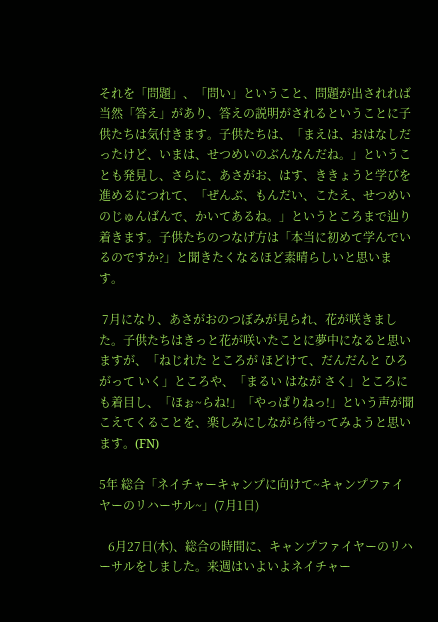それを「問題」、「問い」ということ、問題が出されれば当然「答え」があり、答えの説明がされるということに子供たちは気付きます。子供たちは、「まえは、おはなしだったけど、いまは、せつめいのぶんなんだね。」ということも発見し、さらに、あさがお、はす、ききょうと学びを進めるにつれて、「ぜんぶ、もんだい、こたえ、せつめいのじゅんばんで、かいてあるね。」というところまで辿り着きます。子供たちのつなげ方は「本当に初めて学んでいるのですか?」と聞きたくなるほど素晴らしいと思います。

 7月になり、あさがおのつぼみが見られ、花が咲きました。子供たちはきっと花が咲いたことに夢中になると思いますが、「ねじれた ところが ほどけて、だんだんと ひろがって いく」ところや、「まるい はなが さく」ところにも着目し、「ほぉ~らね!」「やっぱりねっ!」という声が聞こえてくることを、楽しみにしながら待ってみようと思います。(FN)

5年 総合「ネイチャーキャンプに向けて~キャンプファイヤーのリハーサル~」(7月1日)

   6月27日(木)、総合の時間に、キャンプファイヤーのリハーサルをしました。来週はいよいよネイチャー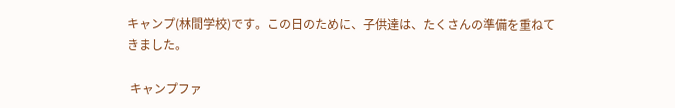キャンプ(林間学校)です。この日のために、子供達は、たくさんの準備を重ねてきました。

 キャンプファ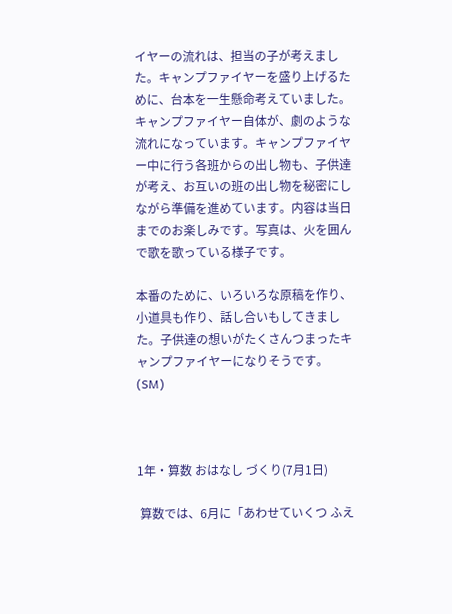イヤーの流れは、担当の子が考えました。キャンプファイヤーを盛り上げるために、台本を一生懸命考えていました。キャンプファイヤー自体が、劇のような流れになっています。キャンプファイヤー中に行う各班からの出し物も、子供達が考え、お互いの班の出し物を秘密にしながら準備を進めています。内容は当日までのお楽しみです。写真は、火を囲んで歌を歌っている様子です。

本番のために、いろいろな原稿を作り、小道具も作り、話し合いもしてきました。子供達の想いがたくさんつまったキャンプファイヤーになりそうです。(SM)



1年・算数 おはなし づくり(7月1日)

 算数では、6月に「あわせていくつ ふえ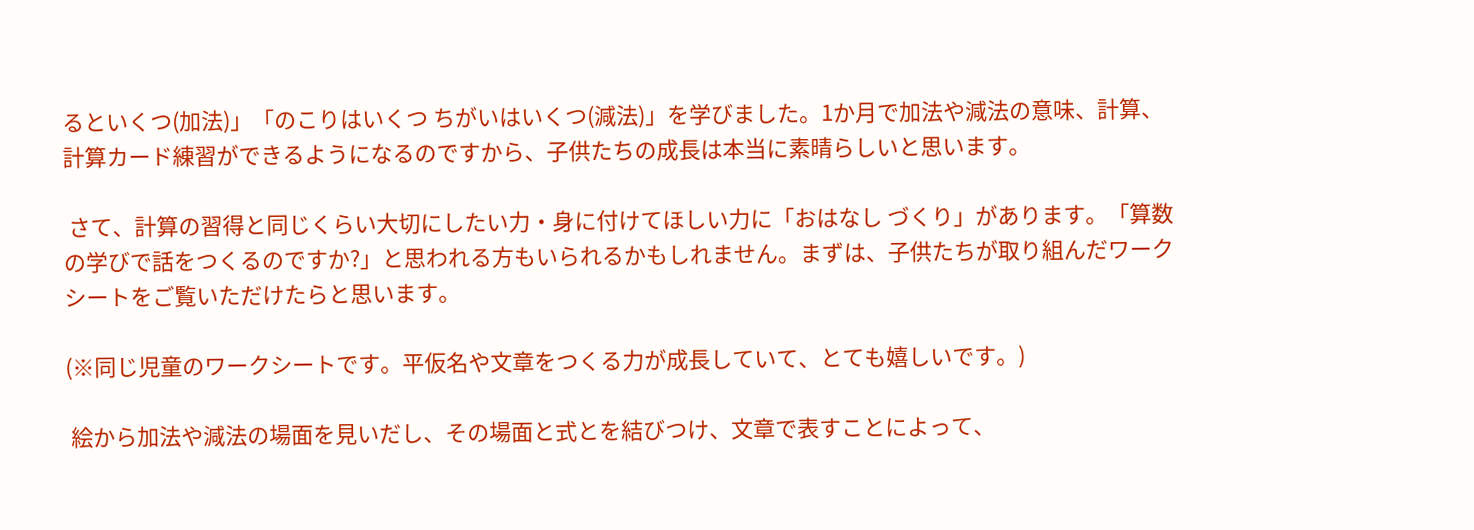るといくつ(加法)」「のこりはいくつ ちがいはいくつ(減法)」を学びました。1か月で加法や減法の意味、計算、計算カード練習ができるようになるのですから、子供たちの成長は本当に素晴らしいと思います。

 さて、計算の習得と同じくらい大切にしたい力・身に付けてほしい力に「おはなし づくり」があります。「算数の学びで話をつくるのですか?」と思われる方もいられるかもしれません。まずは、子供たちが取り組んだワークシートをご覧いただけたらと思います。

(※同じ児童のワークシートです。平仮名や文章をつくる力が成長していて、とても嬉しいです。)

 絵から加法や減法の場面を見いだし、その場面と式とを結びつけ、文章で表すことによって、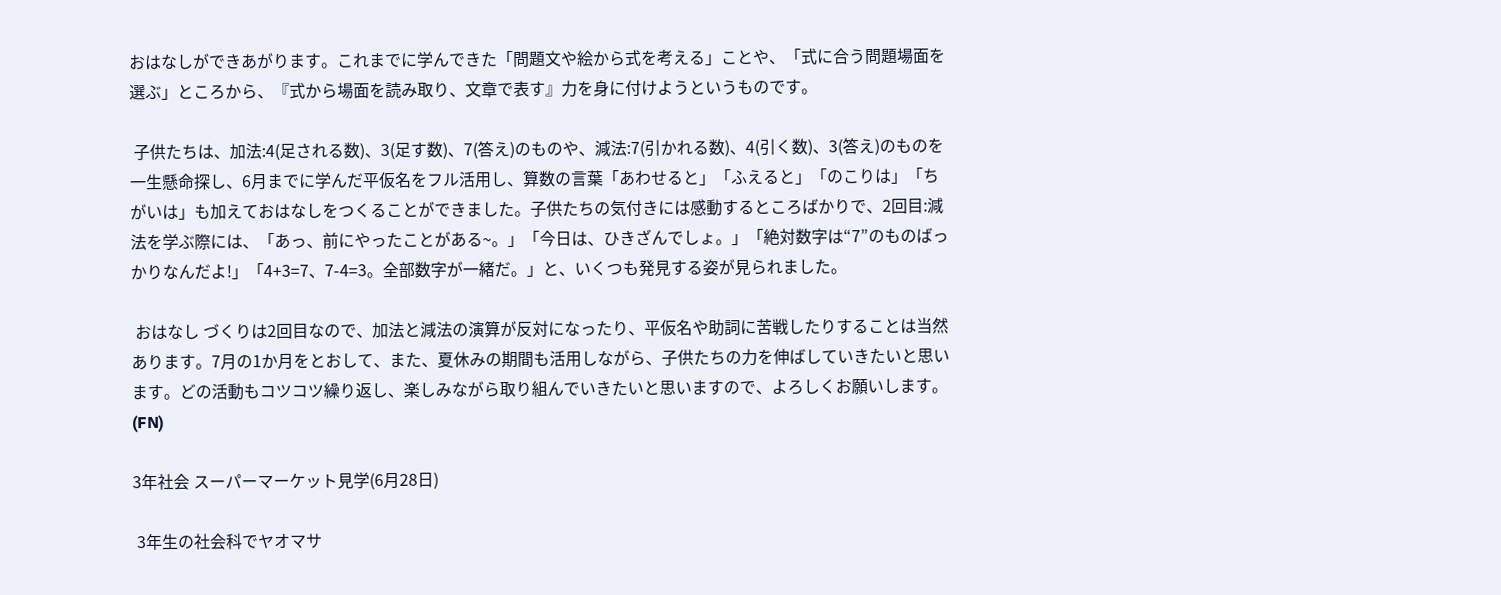おはなしができあがります。これまでに学んできた「問題文や絵から式を考える」ことや、「式に合う問題場面を選ぶ」ところから、『式から場面を読み取り、文章で表す』力を身に付けようというものです。

 子供たちは、加法:4(足される数)、3(足す数)、7(答え)のものや、減法:7(引かれる数)、4(引く数)、3(答え)のものを一生懸命探し、6月までに学んだ平仮名をフル活用し、算数の言葉「あわせると」「ふえると」「のこりは」「ちがいは」も加えておはなしをつくることができました。子供たちの気付きには感動するところばかりで、2回目:減法を学ぶ際には、「あっ、前にやったことがある~。」「今日は、ひきざんでしょ。」「絶対数字は“7”のものばっかりなんだよ!」「4+3=7、7-4=3。全部数字が一緒だ。」と、いくつも発見する姿が見られました。

 おはなし づくりは2回目なので、加法と減法の演算が反対になったり、平仮名や助詞に苦戦したりすることは当然あります。7月の1か月をとおして、また、夏休みの期間も活用しながら、子供たちの力を伸ばしていきたいと思います。どの活動もコツコツ繰り返し、楽しみながら取り組んでいきたいと思いますので、よろしくお願いします。(FN)

3年社会 スーパーマーケット見学(6月28日)

 3年生の社会科でヤオマサ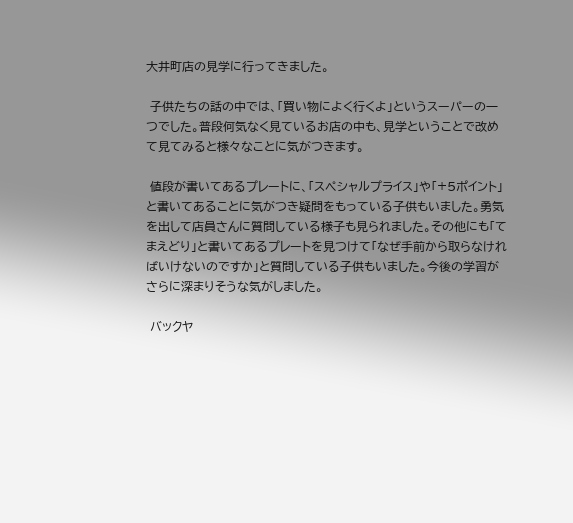大井町店の見学に行ってきました。

 子供たちの話の中では、「買い物によく行くよ」というスーパーの一つでした。普段何気なく見ているお店の中も、見学ということで改めて見てみると様々なことに気がつきます。

 値段が書いてあるプレートに、「スペシャルプライス」や「+5ポイント」と書いてあることに気がつき疑問をもっている子供もいました。勇気を出して店員さんに質問している様子も見られました。その他にも「てまえどり」と書いてあるプレートを見つけて「なぜ手前から取らなければいけないのですか」と質問している子供もいました。今後の学習がさらに深まりそうな気がしました。

 バックヤ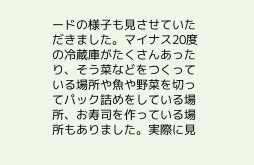ードの様子も見させていただきました。マイナス20度の冷蔵庫がたくさんあったり、そう菜などをつくっている場所や魚や野菜を切ってパック詰めをしている場所、お寿司を作っている場所もありました。実際に見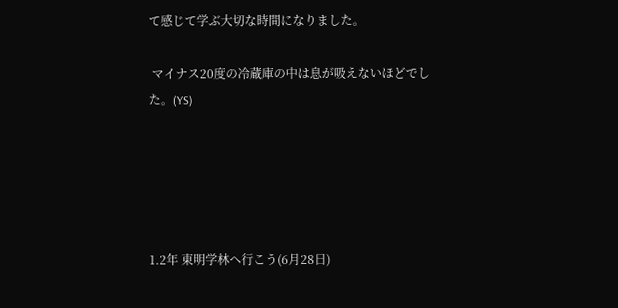て感じて学ぶ大切な時間になりました。

 マイナス20度の冷蔵庫の中は息が吸えないほどでした。(YS)





1.2年 東明学林へ行こう(6月28日)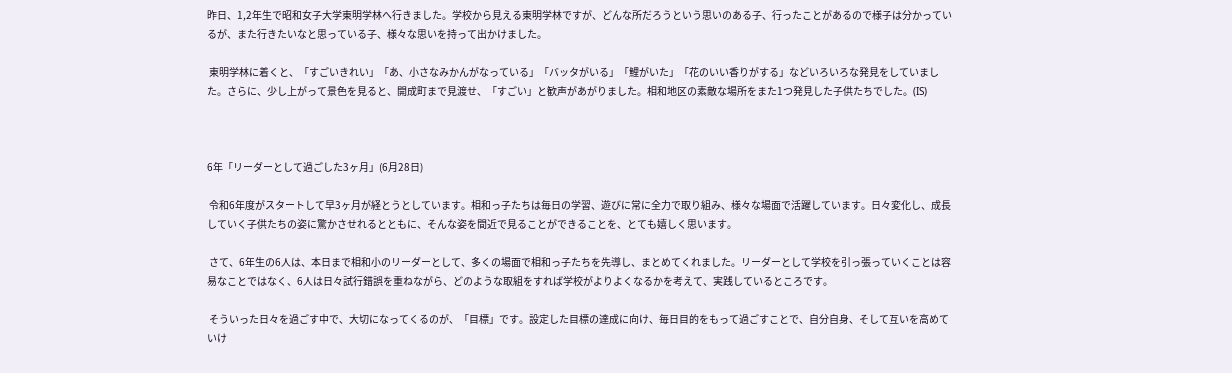昨日、1,2年生で昭和女子大学東明学林へ行きました。学校から見える東明学林ですが、どんな所だろうという思いのある子、行ったことがあるので様子は分かっているが、また行きたいなと思っている子、様々な思いを持って出かけました。

 東明学林に着くと、「すごいきれい」「あ、小さなみかんがなっている」「バッタがいる」「鯉がいた」「花のいい香りがする」などいろいろな発見をしていました。さらに、少し上がって景色を見ると、開成町まで見渡せ、「すごい」と歓声があがりました。相和地区の素敵な場所をまた1つ発見した子供たちでした。(IS)



6年「リーダーとして過ごした3ヶ月」(6月28日)

 令和6年度がスタートして早3ヶ月が経とうとしています。相和っ子たちは毎日の学習、遊びに常に全力で取り組み、様々な場面で活躍しています。日々変化し、成長していく子供たちの姿に驚かさせれるとともに、そんな姿を間近で見ることができることを、とても嬉しく思います。

 さて、6年生の6人は、本日まで相和小のリーダーとして、多くの場面で相和っ子たちを先導し、まとめてくれました。リーダーとして学校を引っ張っていくことは容易なことではなく、6人は日々試行錯誤を重ねながら、どのような取組をすれば学校がよりよくなるかを考えて、実践しているところです。

 そういった日々を過ごす中で、大切になってくるのが、「目標」です。設定した目標の達成に向け、毎日目的をもって過ごすことで、自分自身、そして互いを高めていけ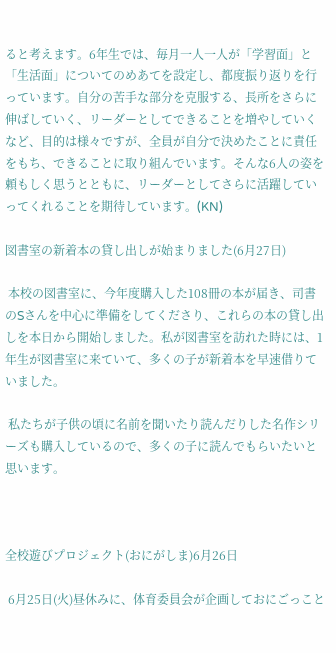ると考えます。6年生では、毎月一人一人が「学習面」と「生活面」についてのめあてを設定し、都度振り返りを行っています。自分の苦手な部分を克服する、長所をさらに伸ばしていく、リーダーとしてできることを増やしていくなど、目的は様々ですが、全員が自分で決めたことに責任をもち、できることに取り組んでいます。そんな6人の姿を頼もしく思うとともに、リーダーとしてさらに活躍していってくれることを期待しています。(KN)

図書室の新着本の貸し出しが始まりました(6月27日)

 本校の図書室に、今年度購入した108冊の本が届き、司書のSさんを中心に準備をしてくださり、これらの本の貸し出しを本日から開始しました。私が図書室を訪れた時には、1年生が図書室に来ていて、多くの子が新着本を早速借りていました。

 私たちが子供の頃に名前を聞いたり読んだりした名作シリーズも購入しているので、多くの子に読んでもらいたいと思います。



全校遊びプロジェクト(おにがしま)6月26日

 6月25日(火)昼休みに、体育委員会が企画しておにごっこと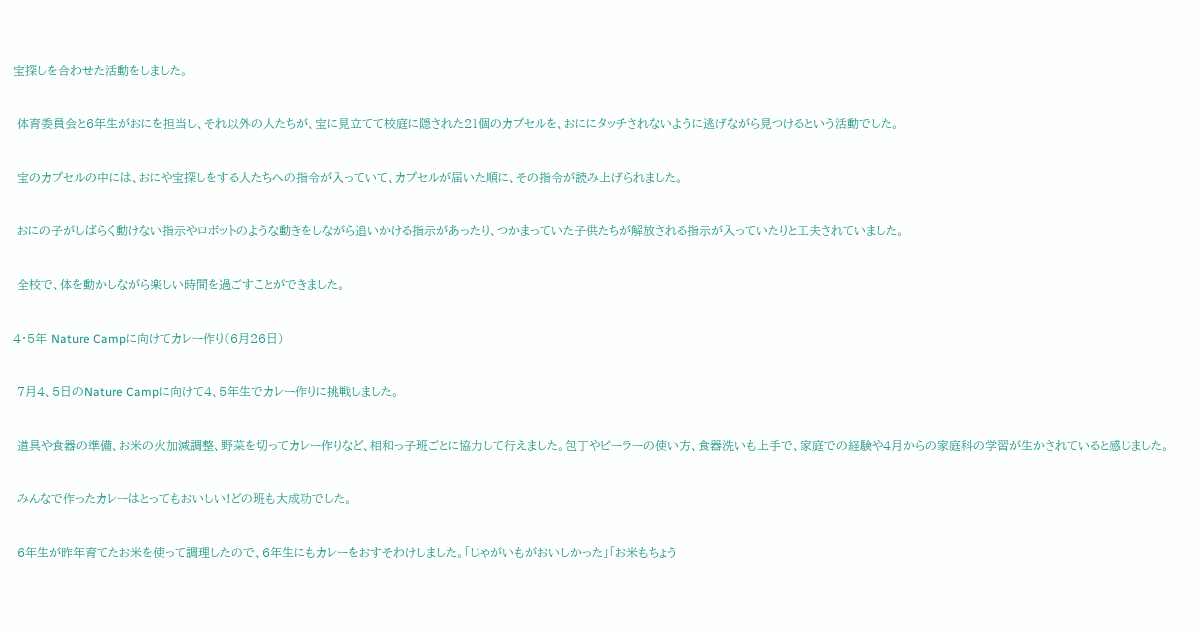宝探しを合わせた活動をしました。

 体育委員会と6年生がおにを担当し、それ以外の人たちが、宝に見立てて校庭に隠された21個のカプセルを、おににタッチされないように逃げながら見つけるという活動でした。

 宝のカプセルの中には、おにや宝探しをする人たちへの指令が入っていて、カプセルが届いた順に、その指令が読み上げられました。

 おにの子がしばらく動けない指示やロボットのような動きをしながら追いかける指示があったり、つかまっていた子供たちが解放される指示が入っていたりと工夫されていました。

 全校で、体を動かしながら楽しい時間を過ごすことができました。

4・5年 Nature Campに向けてカレー作り(6月26日)

 7月4、5日のNature Campに向けて4、5年生でカレー作りに挑戦しました。

 道具や食器の準備、お米の火加減調整、野菜を切ってカレー作りなど、相和っ子班ごとに協力して行えました。包丁やピーラーの使い方、食器洗いも上手で、家庭での経験や4月からの家庭科の学習が生かされていると感じました。

 みんなで作ったカレーはとってもおいしい!どの班も大成功でした。

 6年生が昨年育てたお米を使って調理したので、6年生にもカレーをおすそわけしました。「じゃがいもがおいしかった」「お米もちょう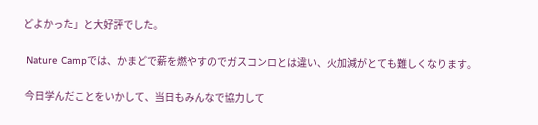どよかった」と大好評でした。

 Nature Campでは、かまどで薪を燃やすのでガスコンロとは違い、火加減がとても難しくなります。

 今日学んだことをいかして、当日もみんなで協力して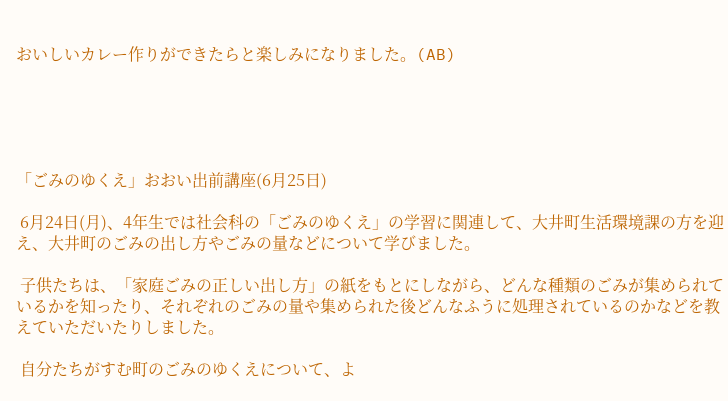おいしいカレー作りができたらと楽しみになりました。(AB)





「ごみのゆくえ」おおい出前講座(6月25日)

 6月24日(月)、4年生では社会科の「ごみのゆくえ」の学習に関連して、大井町生活環境課の方を迎え、大井町のごみの出し方やごみの量などについて学びました。

 子供たちは、「家庭ごみの正しい出し方」の紙をもとにしながら、どんな種類のごみが集められているかを知ったり、それぞれのごみの量や集められた後どんなふうに処理されているのかなどを教えていただいたりしました。

 自分たちがすむ町のごみのゆくえについて、よ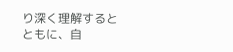り深く理解するとともに、自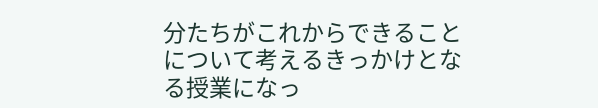分たちがこれからできることについて考えるきっかけとなる授業になっ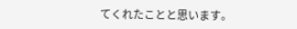てくれたことと思います。